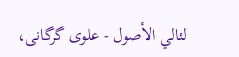لئالي الأصول - علوی گرگانی،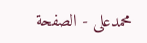محمدعلی - الصفحة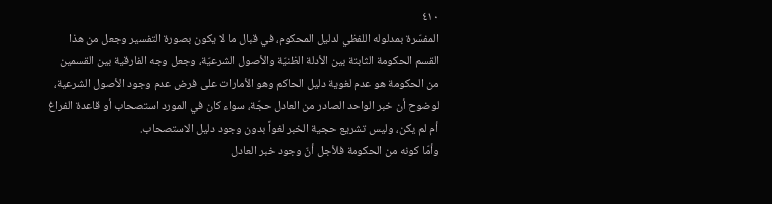٤١٠
المفسّرة بمدلوله اللفظي لدليل المحكوم، في قبال ما لا يكون بصورة التفسير وجعل من هذا القسم الحكومة الثابتة بين الأدلة الظنيّة والأصول الشرعيّة، وجعل وجه الفارقية بين القسمين من الحكومة هو عدم لغوية دليل الحاكم وهو الأمارات على فرض عدم وجود الأصول الشرعية، لوضوح أن خبر الواحد الصادر من العادل حجّة، سواء كان في المورد استصحاب أو قاعدة الفراغ أم لم يكن، وليس تشريع حجية الخبر لغواً بدون وجود دليل الاستصحاب.
وأمّا كونه من الحكومة فلأجل أنّ وجود خبر العادل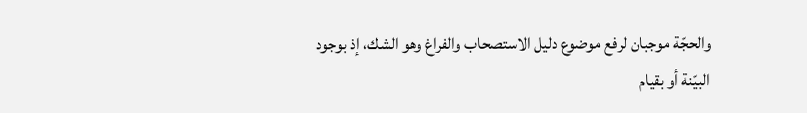والحجّة موجبان لرفع موضوع دليل الاستصحاب والفراغ وهو الشك، إذ بوجود البيّنة أو بقيام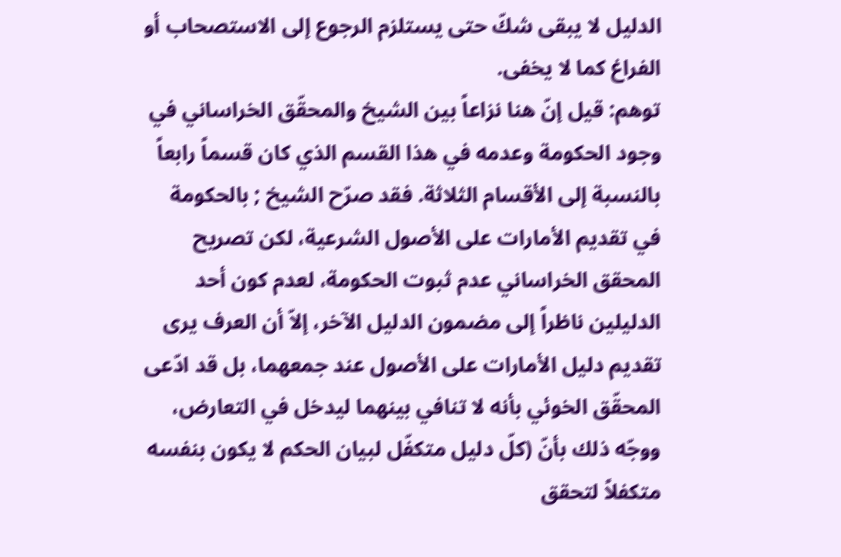الدليل لا يبقى شكّ حتى يستلزم الرجوع إلى الاستصحاب أو الفراغ كما لا يخفى.
توهم: قيل إنّ هنا نزاعاً بين الشيخ والمحقّق الخراساني في وجود الحكومة وعدمه في هذا القسم الذي كان قسماً رابعاً بالنسبة إلى الأقسام الثلاثة. فقد صرّح الشيخ ; بالحكومة في تقديم الأمارات على الأصول الشرعية، لكن تصريح المحقق الخراساني عدم ثبوت الحكومة، لعدم كون أحد الدليلين ناظراً إلى مضمون الدليل الآخر، إلاّ أن العرف يرى تقديم دليل الأمارات على الأصول عند جمعهما، بل قد ادّعى المحقّق الخوئي بأنه لا تنافي بينهما ليدخل في التعارض، ووجّه ذلك بأنّ (كلّ دليل متكفّل لبيان الحكم لا يكون بنفسه متكفلاً لتحقق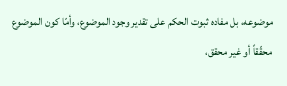موضوعه، بل مفاده ثبوت الحكم على تقدير وجود الموضوع، وأمّا كون الموضوع محقّقاً أو غير محقق،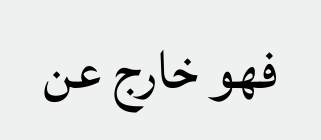فهو خارج عن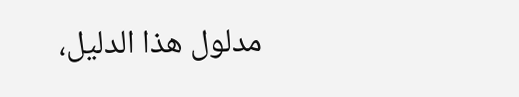مدلول هذا الدليل،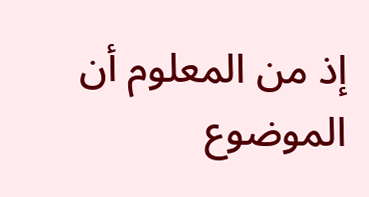إذ من المعلوم أن الموضوع